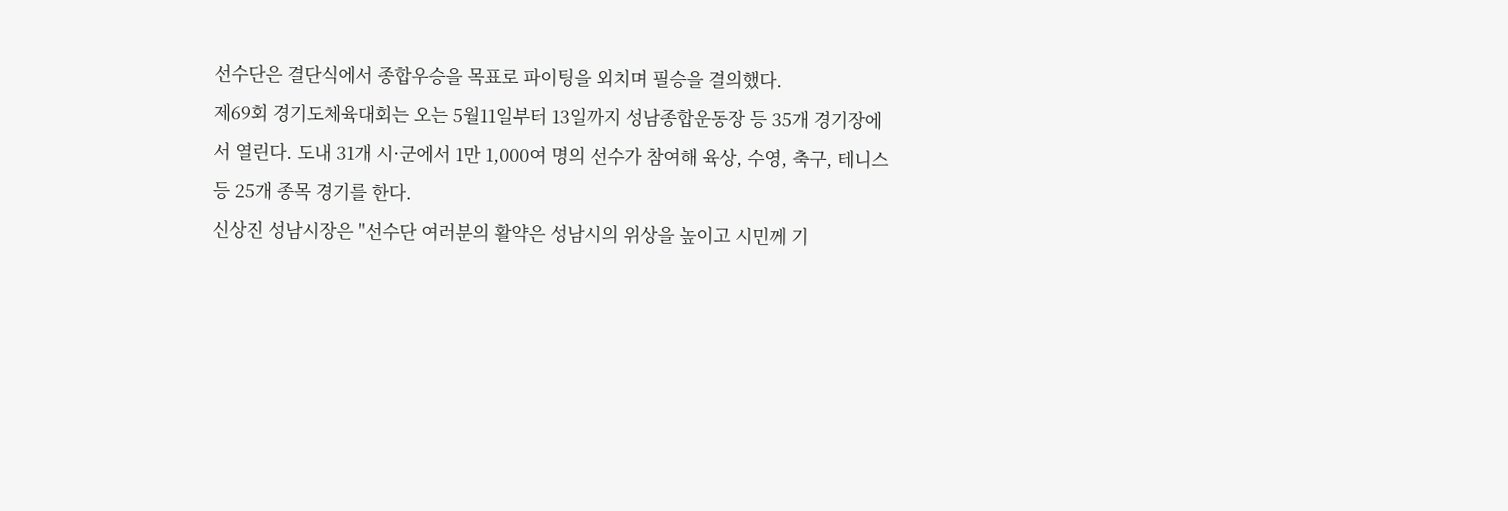선수단은 결단식에서 종합우승을 목표로 파이팅을 외치며 필승을 결의했다.
제69회 경기도체육대회는 오는 5월11일부터 13일까지 성남종합운동장 등 35개 경기장에서 열린다. 도내 31개 시·군에서 1만 1,000여 명의 선수가 참여해 육상, 수영, 축구, 테니스 등 25개 종목 경기를 한다.
신상진 성남시장은 "선수단 여러분의 활약은 성남시의 위상을 높이고 시민께 기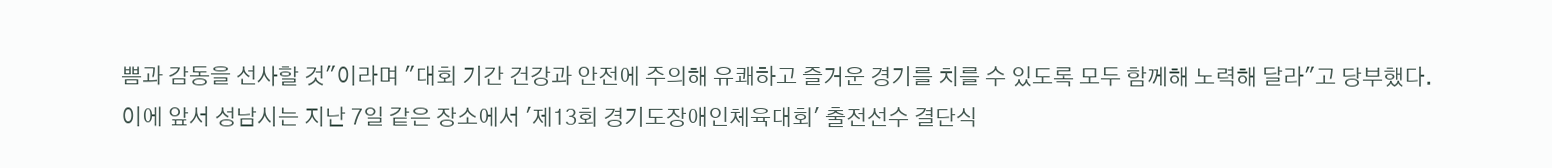쁨과 감동을 선사할 것"이라며 "대회 기간 건강과 안전에 주의해 유쾌하고 즐거운 경기를 치를 수 있도록 모두 함께해 노력해 달라"고 당부했다.
이에 앞서 성남시는 지난 7일 같은 장소에서 '제13회 경기도장애인체육대회' 출전선수 결단식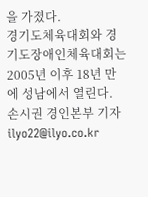을 가졌다.
경기도체육대회와 경기도장애인체육대회는 2005년 이후 18년 만에 성남에서 열린다.
손시권 경인본부 기자 ilyo22@ilyo.co.kr